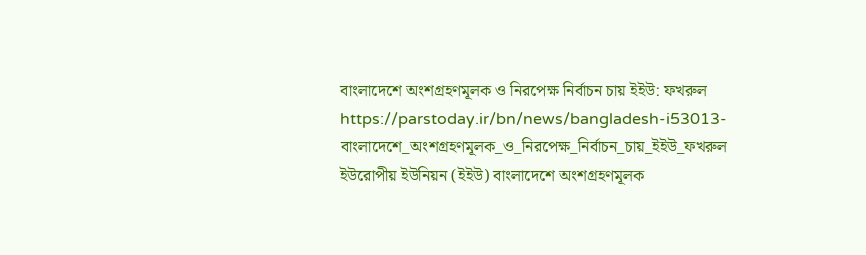বাংলাদেশে অংশগ্রহণমূলক ও নিরপেক্ষ নির্বাচন চায় ইইউ: ফখরুল
https://parstoday.ir/bn/news/bangladesh-i53013-বাংলাদেশে_অংশগ্রহণমূলক_ও_নিরপেক্ষ_নির্বাচন_চায়_ইইউ_ফখরুল
ইউরোপীয় ইউনিয়ন (ইইউ) বাংলাদেশে অংশগ্রহণমূলক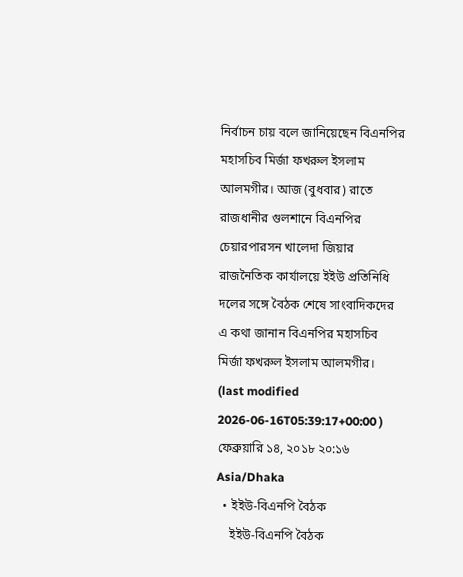নির্বাচন চায় বলে জানিয়েছেন বিএনপির মহাসচিব মির্জা ফখরুল ইসলাম আলমগীর। আজ (বুধবার) রাতে রাজধানীর গুলশানে বিএনপির চেয়ারপারসন খালেদা জিয়ার রাজনৈতিক কার্যালয়ে ইইউ প্রতিনিধি দলের সঙ্গে বৈঠক শেষে সাংবাদিকদের এ কথা জানান বিএনপির মহাসচিব মির্জা ফখরুল ইসলাম আলমগীর।
(last modified 2026-06-16T05:39:17+00:00 )
ফেব্রুয়ারি ১৪, ২০১৮ ২০:১৬ Asia/Dhaka
  • ইইউ-বিএনপি বৈঠক
    ইইউ-বিএনপি বৈঠক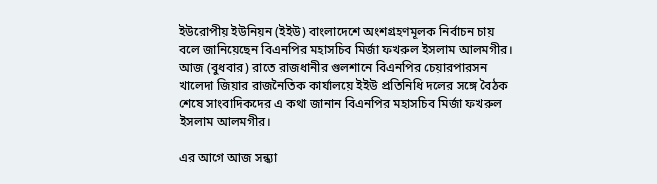ইউরোপীয় ইউনিয়ন (ইইউ) বাংলাদেশে অংশগ্রহণমূলক নির্বাচন চায় বলে জানিয়েছেন বিএনপির মহাসচিব মির্জা ফখরুল ইসলাম আলমগীর। আজ (বুধবার) রাতে রাজধানীর গুলশানে বিএনপির চেয়ারপারসন খালেদা জিয়ার রাজনৈতিক কার্যালয়ে ইইউ প্রতিনিধি দলের সঙ্গে বৈঠক শেষে সাংবাদিকদের এ কথা জানান বিএনপির মহাসচিব মির্জা ফখরুল ইসলাম আলমগীর।

এর আগে আজ সন্ধ্যা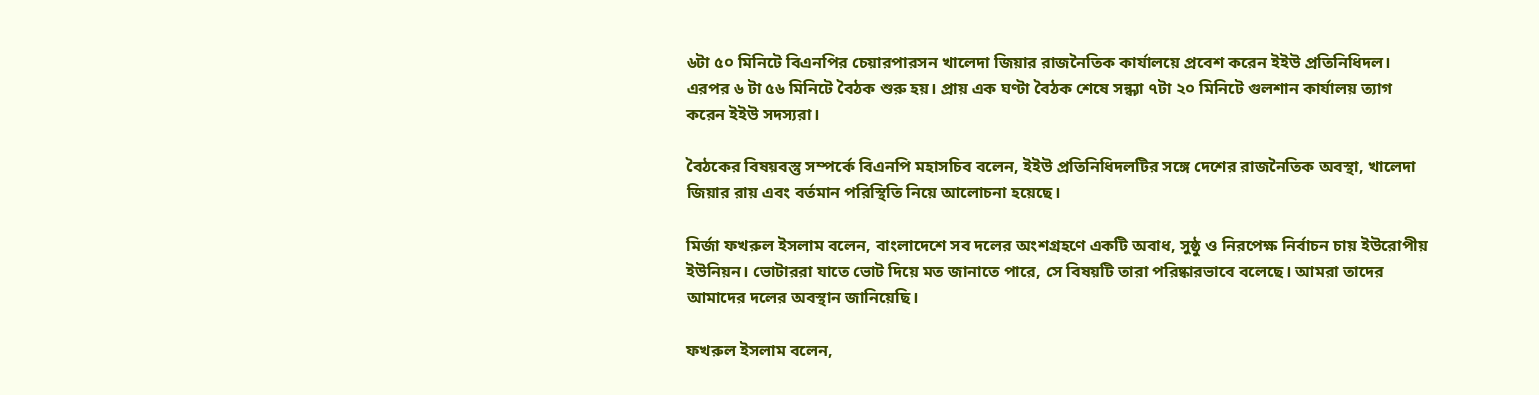৬টা ৫০ মিনিটে বিএনপির চেয়ারপারসন খালেদা জিয়ার রাজনৈতিক কার্যালয়ে প্রবেশ করেন ইইউ প্রতিনিধিদল। এরপর ৬ টা ৫৬ মিনিটে বৈঠক শুরু হয়। প্রায় এক ঘণ্টা বৈঠক শেষে সন্ধ্যা ৭টা ২০ মিনিটে গুলশান কার্যালয় ত্যাগ করেন ইইউ সদস্যরা।

বৈঠকের বিষয়বস্তু সম্পর্কে বিএনপি মহাসচিব বলেন, ইইউ প্রতিনিধিদলটির সঙ্গে দেশের রাজনৈতিক অবস্থা, খালেদা জিয়ার রায় এবং বর্তমান পরিস্থিতি নিয়ে আলোচনা হয়েছে।

মির্জা ফখরুল ইসলাম বলেন, বাংলাদেশে সব দলের অংশগ্রহণে একটি অবাধ, সুষ্ঠু ও নিরপেক্ষ নির্বাচন চায় ইউরোপীয় ইউনিয়ন। ভোটাররা যাতে ভোট দিয়ে মত জানাতে পারে, সে বিষয়টি তারা পরিষ্কারভাবে বলেছে। আমরা তাদের আমাদের দলের অবস্থান জানিয়েছি।

ফখরুল ইসলাম বলেন,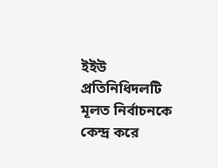ইইউ প্রতিনিধিদলটি মূলত নির্বাচনকে কেন্দ্র করে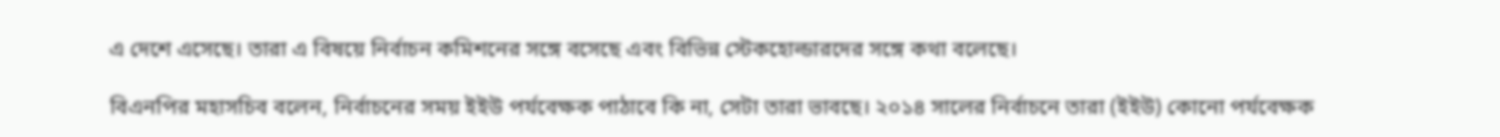এ দেশে এসেছে। তারা এ বিষয়ে নির্বাচন কমিশনের সঙ্গে বসেছে এবং বিভিন্ন স্টেকহোল্ডারদের সঙ্গে কথা বলেছে।

বিএনপির মহাসচিব বলেন, নির্বাচনের সময় ইইউ পর্যবেক্ষক পাঠাবে কি না, সেটা তারা ভাবছে। ২০১৪ সালের নির্বাচনে তারা (ইইউ) কোনো পর্যবেক্ষক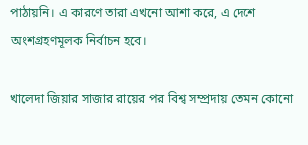পাঠায়নি। এ কারণে তারা এখনো আশা করে, এ দেশে অংশগ্রহণমূলক নির্বাচন হবে।

খালেদা জিয়ার সাজার রায়ের পর বিশ্ব সম্প্রদায় তেমন কোনো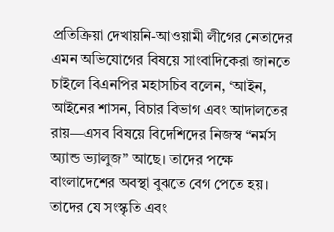প্রতিক্রিয়া দেখায়নি-আওয়ামী লীগের নেতাদের এমন অভিযোগের বিষয়ে সাংবাদিকেরা জানতে চাইলে বিএনপির মহাসচিব বলেন, ‘আইন, আইনের শাসন, বিচার বিভাগ এবং আদালতের রায়—এসব বিষয়ে বিদেশিদের নিজস্ব “নর্মস অ্যান্ড ভ্যালুজ” আছে। তাদের পক্ষে বাংলাদেশের অবস্থা বুঝতে বেগ পেতে হয়। তাদের যে সংস্কৃতি এবং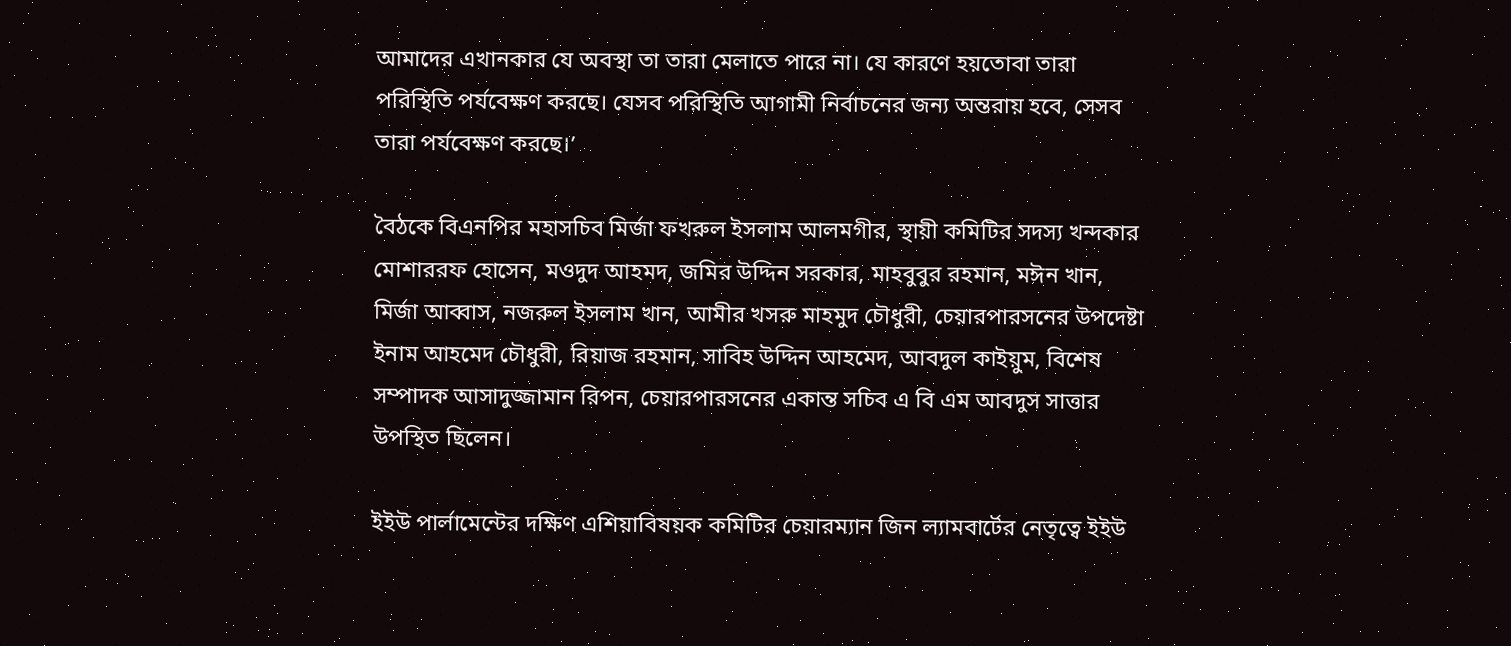আমাদের এখানকার যে অবস্থা তা তারা মেলাতে পারে না। যে কারণে হয়তোবা তারা পরিস্থিতি পর্যবেক্ষণ করছে। যেসব পরিস্থিতি আগামী নির্বাচনের জন্য অন্তরায় হবে, সেসব তারা পর্যবেক্ষণ করছে।’

বৈঠকে বিএনপির মহাসচিব মির্জা ফখরুল ইসলাম আলমগীর, স্থায়ী কমিটির সদস্য খন্দকার মোশাররফ হোসেন, মওদুদ আহমদ, জমির উদ্দিন সরকার, মাহবুবুর রহমান, মঈন খান, মির্জা আব্বাস, নজরুল ইসলাম খান, আমীর খসরু মাহমুদ চৌধুরী, চেয়ারপারসনের উপদেষ্টা ইনাম আহমেদ চৌধুরী, রিয়াজ রহমান, সাবিহ উদ্দিন আহমেদ, আবদুল কাইয়ুম, বিশেষ সম্পাদক আসাদুজ্জামান রিপন, চেয়ারপারসনের একান্ত সচিব এ বি এম আবদুস সাত্তার উপস্থিত ছিলেন।

ইইউ পার্লামেন্টের দক্ষিণ এশিয়াবিষয়ক কমিটির চেয়ারম্যান জিন ল্যামবার্টের নেতৃত্বে ইইউ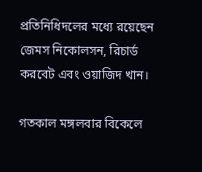প্রতিনিধিদলের মধ্যে রয়েছেন জেমস নিকোলসন, রিচার্ড করবেট এবং ওয়াজিদ খান।

গতকাল মঙ্গলবার বিকেলে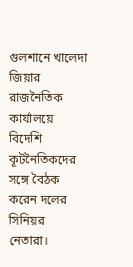গুলশানে খালেদা জিয়ার রাজনৈতিক কার্যালয়ে বিদেশি কূটনৈতিকদের সঙ্গে বৈঠক করেন দলের সিনিয়র নেতারা।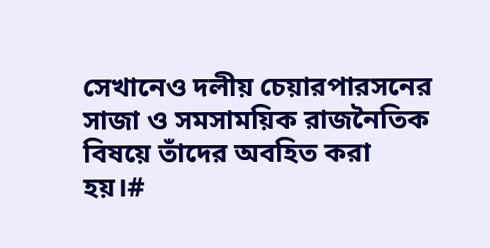সেখানেও দলীয় চেয়ারপারসনের সাজা ও সমসাময়িক রাজনৈতিক বিষয়ে তাঁদের অবহিত করা হয়।#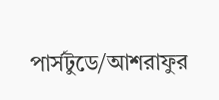পার্সটুডে/আশরাফুর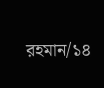রহমান/১৪